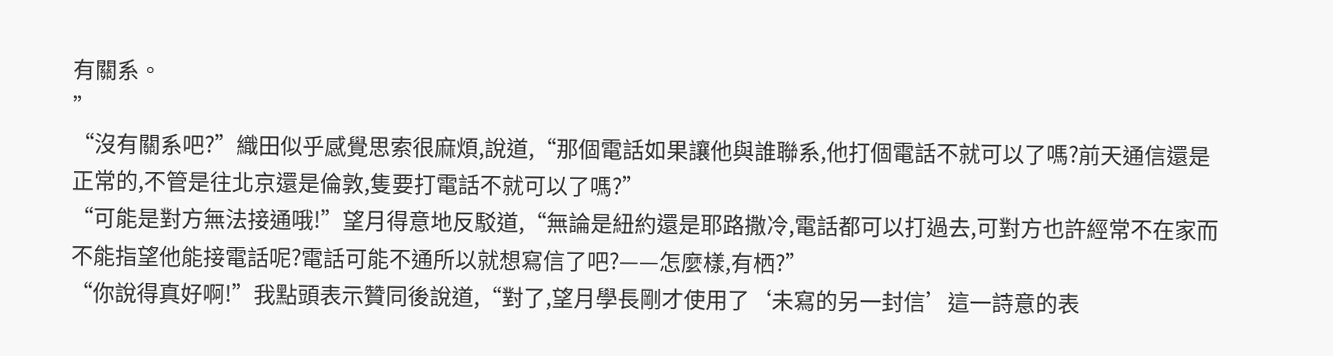有關系。
”
“沒有關系吧?”織田似乎感覺思索很麻煩,說道,“那個電話如果讓他與誰聯系,他打個電話不就可以了嗎?前天通信還是正常的,不管是往北京還是倫敦,隻要打電話不就可以了嗎?”
“可能是對方無法接通哦!”望月得意地反駁道,“無論是紐約還是耶路撒冷,電話都可以打過去,可對方也許經常不在家而不能指望他能接電話呢?電話可能不通所以就想寫信了吧?——怎麼樣,有栖?”
“你說得真好啊!”我點頭表示贊同後說道,“對了,望月學長剛才使用了‘未寫的另一封信’這一詩意的表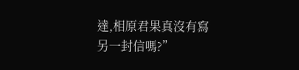達,相原君果真沒有寫另一封信嗎?”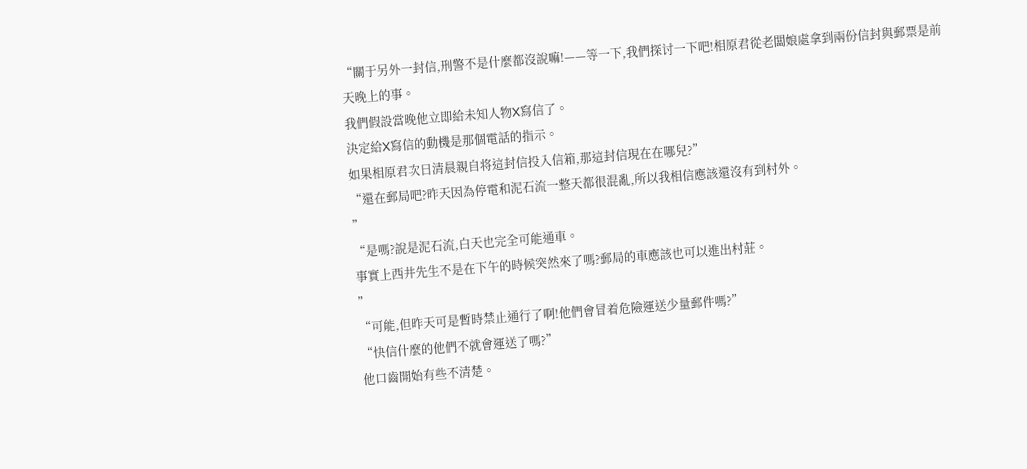“關于另外一封信,刑警不是什麼都沒說嘛!——等一下,我們探讨一下吧!相原君從老闆娘處拿到兩份信封與郵票是前天晚上的事。
我們假設當晚他立即給未知人物X寫信了。
決定給X寫信的動機是那個電話的指示。
如果相原君次日清晨親自将這封信投入信箱,那這封信現在在哪兒?”
“還在郵局吧?昨天因為停電和泥石流一整天都很混亂,所以我相信應該還沒有到村外。
”
“是嗎?說是泥石流,白天也完全可能通車。
事實上西井先生不是在下午的時候突然來了嗎?郵局的車應該也可以進出村莊。
”
“可能,但昨天可是暫時禁止通行了啊!他們會冒着危險運送少量郵件嗎?”
“快信什麼的他們不就會運送了嗎?”
他口齒開始有些不清楚。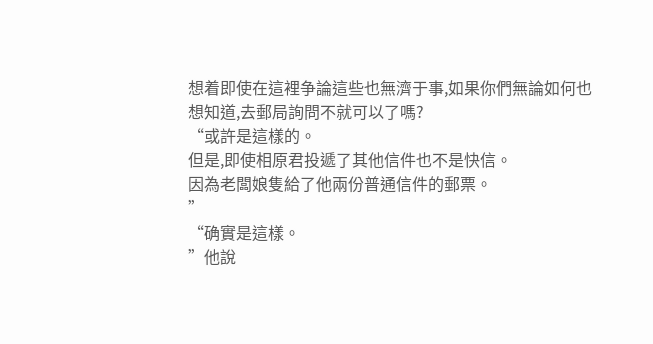想着即使在這裡争論這些也無濟于事,如果你們無論如何也想知道,去郵局詢問不就可以了嗎?
“或許是這樣的。
但是,即使相原君投遞了其他信件也不是快信。
因為老闆娘隻給了他兩份普通信件的郵票。
”
“确實是這樣。
”他說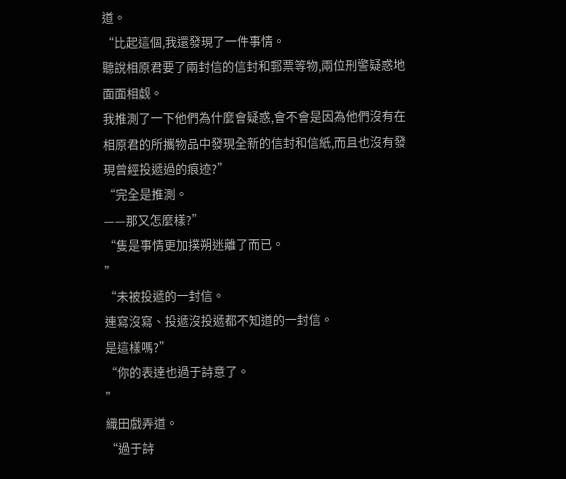道。
“比起這個,我還發現了一件事情。
聽說相原君要了兩封信的信封和郵票等物,兩位刑警疑惑地面面相觑。
我推測了一下他們為什麼會疑惑,會不會是因為他們沒有在相原君的所攜物品中發現全新的信封和信紙,而且也沒有發現曾經投遞過的痕迹?”
“完全是推測。
——那又怎麼樣?”
“隻是事情更加撲朔迷離了而已。
”
“未被投遞的一封信。
連寫沒寫、投遞沒投遞都不知道的一封信。
是這樣嗎?”
“你的表達也過于詩意了。
”
織田戲弄道。
“過于詩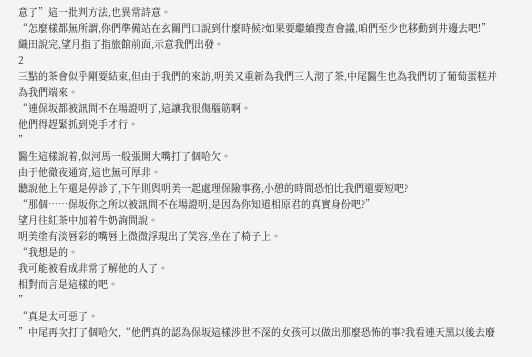意了”這一批判方法,也異常詩意。
“怎麼樣都無所謂,你們準備站在玄關門口說到什麼時候?如果要繼續搜查會議,咱們至少也移動到井邊去吧!”
織田說完,望月指了指旅館前面,示意我們出發。
2
三點的茶會似乎剛要結束,但由于我們的來訪,明美又重新為我們三人沏了茶,中尾醫生也為我們切了葡萄蛋糕并為我們端來。
“連保坂都被訊問不在場證明了,這讓我很傷腦筋啊。
他們得趕緊抓到兇手才行。
”
醫生這樣說着,似河馬一般張開大嘴打了個哈欠。
由于他徹夜通宵,這也無可厚非。
聽說他上午還是停診了,下午則與明美一起處理保險事務,小憩的時間恐怕比我們還要短吧?
“那個……保坂你之所以被訊問不在場證明,是因為你知道相原君的真實身份吧?”
望月往紅茶中加着牛奶詢問說。
明美塗有淡唇彩的嘴唇上微微浮現出了笑容,坐在了椅子上。
“我想是的。
我可能被看成非常了解他的人了。
相對而言是這樣的吧。
”
“真是太可惡了。
”中尾再次打了個哈欠,“他們真的認為保坂這樣涉世不深的女孩可以做出那麼恐怖的事?我看連天黑以後去廢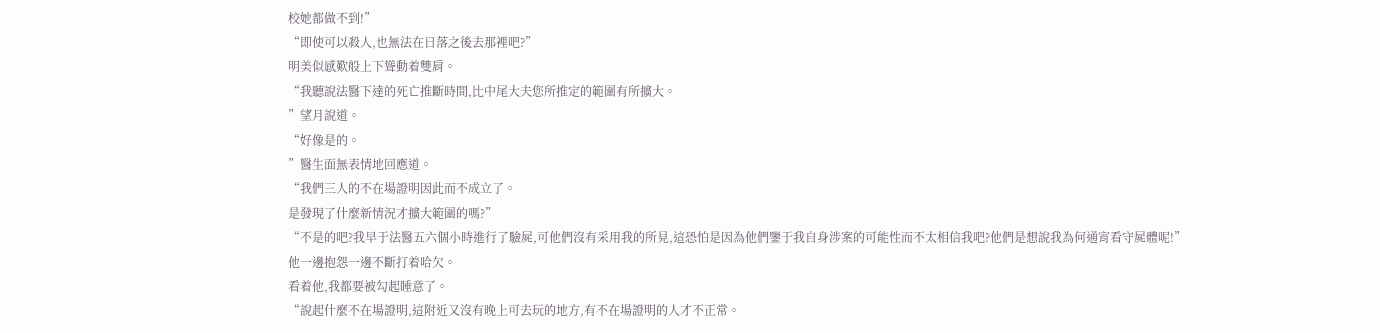校她都做不到!”
“即使可以殺人,也無法在日落之後去那裡吧?”
明美似感歎般上下聳動着雙肩。
“我聽說法醫下達的死亡推斷時間,比中尾大夫您所推定的範圍有所擴大。
”望月說道。
“好像是的。
”醫生面無表情地回應道。
“我們三人的不在場證明因此而不成立了。
是發現了什麼新情況才擴大範圍的嗎?”
“不是的吧?我早于法醫五六個小時進行了驗屍,可他們沒有采用我的所見,這恐怕是因為他們鑒于我自身涉案的可能性而不太相信我吧?他們是想說我為何通宵看守屍體呢!”
他一邊抱怨一邊不斷打着哈欠。
看着他,我都要被勾起睡意了。
“說起什麼不在場證明,這附近又沒有晚上可去玩的地方,有不在場證明的人才不正常。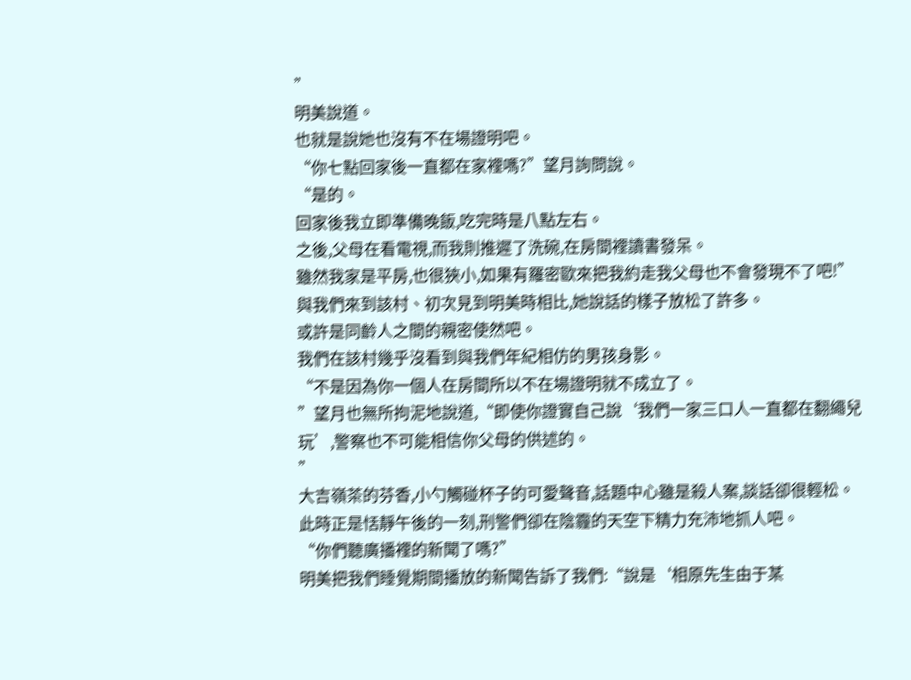”
明美說道。
也就是說她也沒有不在場證明吧。
“你七點回家後一直都在家裡嗎?”望月詢問說。
“是的。
回家後我立即準備晚飯,吃完時是八點左右。
之後,父母在看電視,而我則推遲了洗碗,在房間裡讀書發呆。
雖然我家是平房,也很狹小,如果有羅密歐來把我約走我父母也不會發現不了吧!”
與我們來到該村、初次見到明美時相比,她說話的樣子放松了許多。
或許是同齡人之間的親密使然吧。
我們在該村幾乎沒看到與我們年紀相仿的男孩身影。
“不是因為你一個人在房間所以不在場證明就不成立了。
”望月也無所拘泥地說道,“即使你證實自己說‘我們一家三口人一直都在翻繩兒玩’,警察也不可能相信你父母的供述的。
”
大吉嶺茶的芬香,小勺觸碰杯子的可愛聲音,話題中心雖是殺人案,談話卻很輕松。
此時正是恬靜午後的一刻,刑警們卻在陰霾的天空下精力充沛地抓人吧。
“你們聽廣播裡的新聞了嗎?”
明美把我們睡覺期間播放的新聞告訴了我們:“說是‘相原先生由于某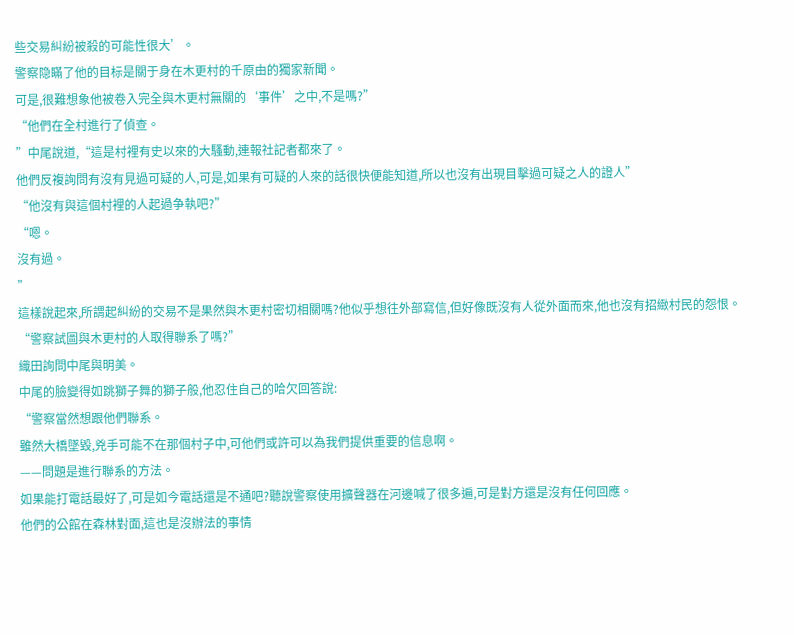些交易糾紛被殺的可能性很大’。
警察隐瞞了他的目标是關于身在木更村的千原由的獨家新聞。
可是,很難想象他被卷入完全與木更村無關的‘事件’之中,不是嗎?”
“他們在全村進行了偵查。
”中尾說道,“這是村裡有史以來的大騷動,連報社記者都來了。
他們反複詢問有沒有見過可疑的人,可是,如果有可疑的人來的話很快便能知道,所以也沒有出現目擊過可疑之人的證人”
“他沒有與這個村裡的人起過争執吧?”
“嗯。
沒有過。
”
這樣說起來,所謂起糾紛的交易不是果然與木更村密切相關嗎?他似乎想往外部寫信,但好像既沒有人從外面而來,他也沒有招緻村民的怨恨。
“警察試圖與木更村的人取得聯系了嗎?”
織田詢問中尾與明美。
中尾的臉變得如跳獅子舞的獅子般,他忍住自己的哈欠回答說:
“警察當然想跟他們聯系。
雖然大橋墜毀,兇手可能不在那個村子中,可他們或許可以為我們提供重要的信息啊。
——問題是進行聯系的方法。
如果能打電話最好了,可是如今電話還是不通吧?聽說警察使用擴聲器在河邊喊了很多遍,可是對方還是沒有任何回應。
他們的公館在森林對面,這也是沒辦法的事情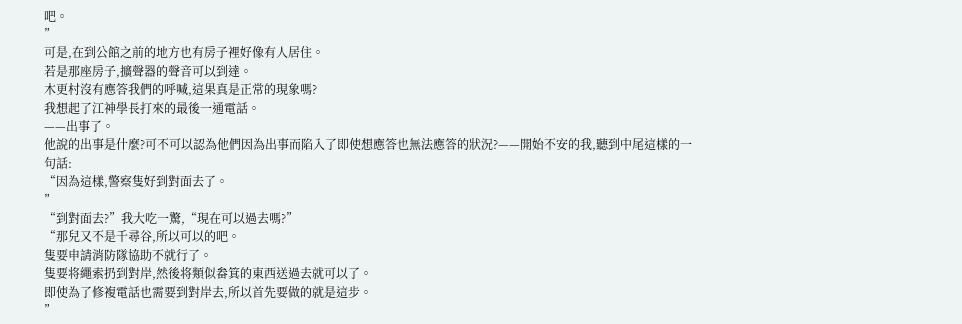吧。
”
可是,在到公館之前的地方也有房子裡好像有人居住。
若是那座房子,擴聲器的聲音可以到達。
木更村沒有應答我們的呼喊,這果真是正常的現象嗎?
我想起了江神學長打來的最後一通電話。
——出事了。
他說的出事是什麼?可不可以認為他們因為出事而陷入了即使想應答也無法應答的狀況?——開始不安的我,聽到中尾這樣的一句話:
“因為這樣,警察隻好到對面去了。
”
“到對面去?”我大吃一驚,“現在可以過去嗎?”
“那兒又不是千尋谷,所以可以的吧。
隻要申請消防隊協助不就行了。
隻要将繩索扔到對岸,然後将類似畚箕的東西送過去就可以了。
即使為了修複電話也需要到對岸去,所以首先要做的就是這步。
”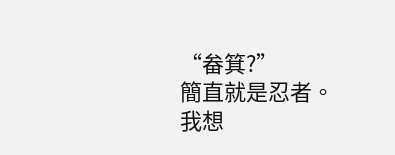“畚箕?”
簡直就是忍者。
我想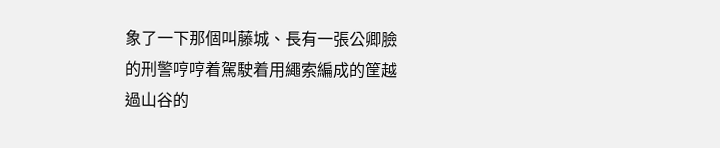象了一下那個叫藤城、長有一張公卿臉的刑警哼哼着駕駛着用繩索編成的筐越過山谷的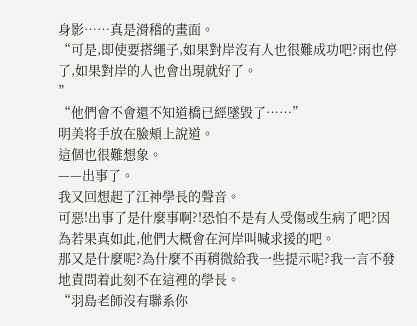身影……真是滑稽的畫面。
“可是,即使要搭繩子,如果對岸沒有人也很難成功吧?雨也停了,如果對岸的人也會出現就好了。
”
“他們會不會還不知道橋已經墜毀了……”
明美将手放在臉頰上說道。
這個也很難想象。
——出事了。
我又回想起了江神學長的聲音。
可惡!出事了是什麼事啊?!恐怕不是有人受傷或生病了吧?因為若果真如此,他們大概會在河岸叫喊求援的吧。
那又是什麼呢?為什麼不再稍微給我一些提示呢?我一言不發地責問着此刻不在這裡的學長。
“羽島老師沒有聯系你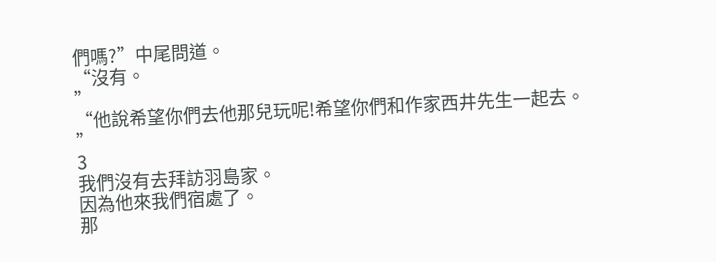們嗎?”中尾問道。
“沒有。
”
“他說希望你們去他那兒玩呢!希望你們和作家西井先生一起去。
”
3
我們沒有去拜訪羽島家。
因為他來我們宿處了。
那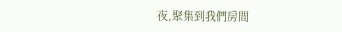夜,聚集到我們房間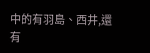中的有羽島、西井,還有